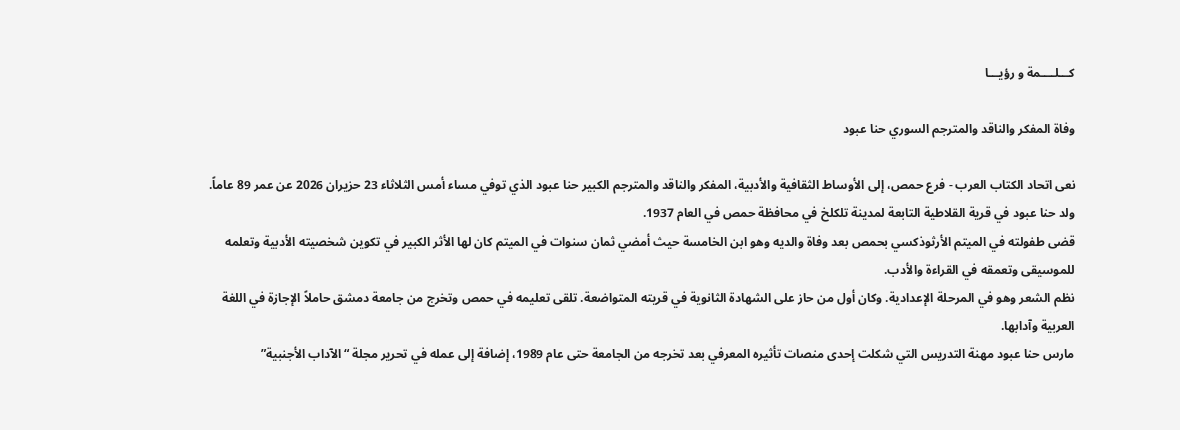كـــلــــمة و رؤيـــا

وفاة المفكر والناقد والمترجم السوري حنا عبود

نعى اتحاد الكتاب العرب - فرع حمص، إلى الأوساط الثقافية والأدبية، المفكر والناقد والمترجم الكبير حنا عبود الذي توفي مساء أمس الثلاثاء 23 حزيران 2026 عن عمر 89 عاماً.
ولد حنا عبود في قرية القلاطية التابعة لمدينة تلكلخ في محافظة حمص في العام 1937.
قضى طفولته في الميتم الأرثوذكسي بحمص بعد وفاة والديه وهو ابن الخامسة حيث أمضي ثمان سنوات في الميتم كان لها الأثر الكبير في تكوين شخصيته الأدبية وتعلمه للموسيقى وتعمقه في القراءة والأدب.
نظم الشعر وهو في المرحلة الإعدادية. وكان أول من حاز على الشهادة الثانوية في قريته المتواضعة. تلقى تعليمه في حمص وتخرج من جامعة دمشق حاملاً الإجازة في اللغة العربية وآدابها.
مارس حنا عبود مهنة التدريس التي شكلت إحدى منصات تأثيره المعرفي بعد تخرجه من الجامعة حتى عام 1989، إضافة إلى عمله في تحرير مجلة “الآداب الأجنبية”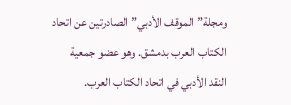ومجلة”الموقف الأدبي” الصادرتين عن اتحاد الكتاب العرب بدمشق. وهو عضو جمعية النقد الأدبي في اتحاد الكتاب العرب.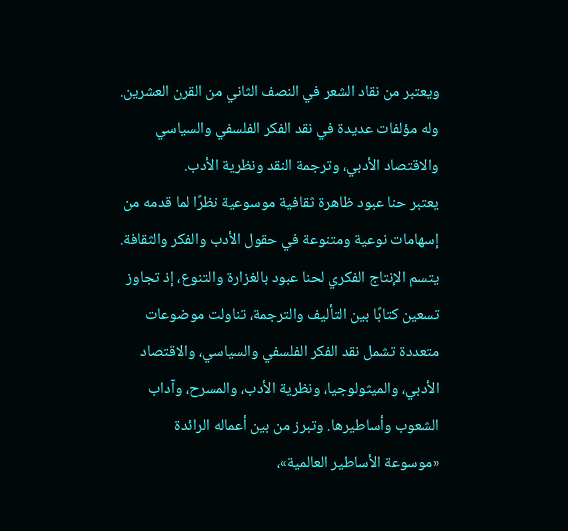ويعتبر من نقاد الشعر في النصف الثاني من القرن العشرين. وله مؤلفات عديدة في نقد الفكر الفلسفي والسياسي والاقتصاد الأدبي، وترجمة النقد ونظرية الأدب.
يعتبر حنا عبود ظاهرة ثقافية موسوعية نظرًا لما قدمه من إسهامات نوعية ومتنوعة في حقول الأدب والفكر والثقافة.
يتسم الإنتاج الفكري لحنا عبود بالغزارة والتنوع، إذ تجاوز تسعين كتابًا بين التأليف والترجمة، تناولت موضوعات متعددة تشمل نقد الفكر الفلسفي والسياسي، والاقتصاد الأدبي، والميثولوجيا، ونظرية الأدب، والمسرح، وآداب الشعوب وأساطيرها. وتبرز من بين أعماله الرائدة «موسوعة الأساطير العالمية»،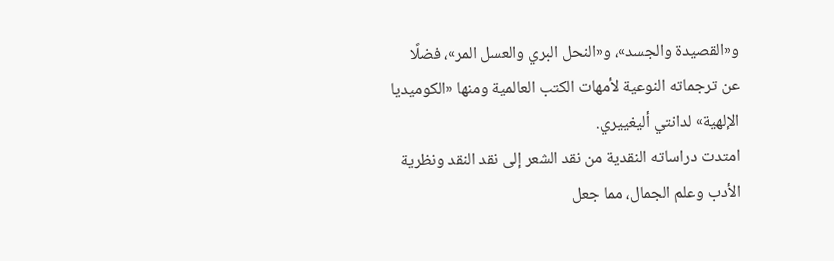و«القصيدة والجسد»، و«النحل البري والعسل المر»، فضلًا عن ترجماته النوعية لأمهات الكتب العالمية ومنها «الكوميديا الإلهية» لدانتي أليغييري.
امتدت دراساته النقدية من نقد الشعر إلى نقد النقد ونظرية الأدب وعلم الجمال، مما جعل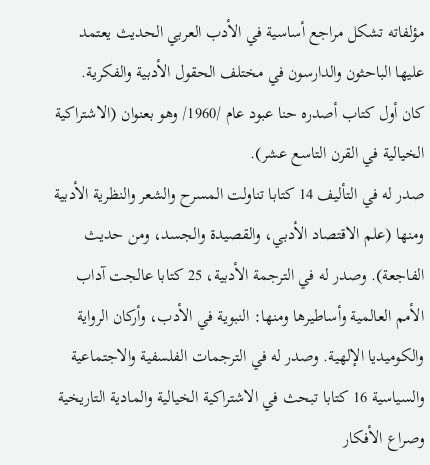مؤلفاته تشكل مراجع أساسية في الأدب العربي الحديث يعتمد عليها الباحثون والدارسون في مختلف الحقول الأدبية والفكرية.
كان أول كتاب أصدره حنا عبود عام /1960/ وهو بعنوان (الاشتراكية الخيالية في القرن التاسع عشر).
صدر له في التأليف 14 كتابا تناولت المسرح والشعر والنظرية الأدبية ومنها (علم الاقتصاد الأدبي، والقصيدة والجسد، ومن حديث الفاجعة). وصدر له في الترجمة الأدبية، 25 كتابا عالجت آداب الأمم العالمية وأساطيرها ومنها: النبوية في الأدب، وأركان الرواية والكوميديا الإلهية. وصدر له في الترجمات الفلسفية والاجتماعية والسياسية 16 كتابا تبحث في الاشتراكية الخيالية والمادية التاريخية وصراع الأفكار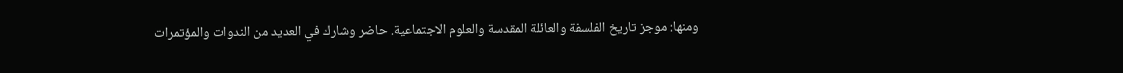ومنها: موجز تاريخ الفلسفة والعائلة المقدسة والعلوم الاجتماعية. حاضر وشارك في العديد من الندوات والمؤتمرات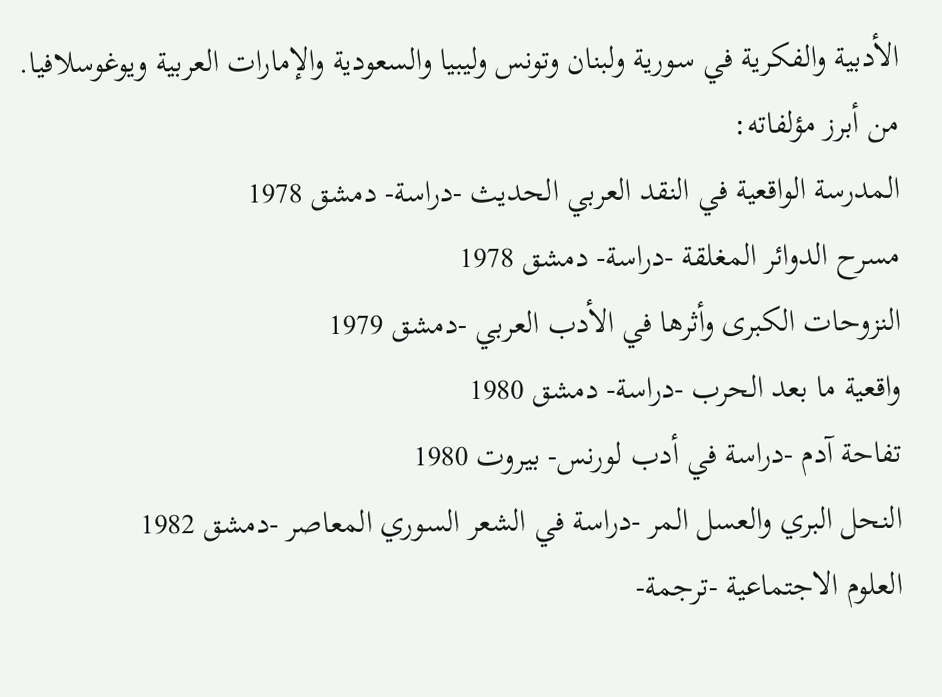الأدبية والفكرية في سورية ولبنان وتونس وليبيا والسعودية والإمارات العربية ويوغوسلافيا.
من أبرز مؤلفاته:
المدرسة الواقعية في النقد العربي الحديث -دراسة- دمشق 1978
مسرح الدوائر المغلقة -دراسة- دمشق 1978
النزوحات الكبرى وأثرها في الأدب العربي -دمشق 1979
واقعية ما بعد الحرب -دراسة- دمشق 1980
تفاحة آدم -دراسة في أدب لورنس- بيروت 1980
النحل البري والعسل المر -دراسة في الشعر السوري المعاصر -دمشق 1982
العلوم الاجتماعية -ترجمة-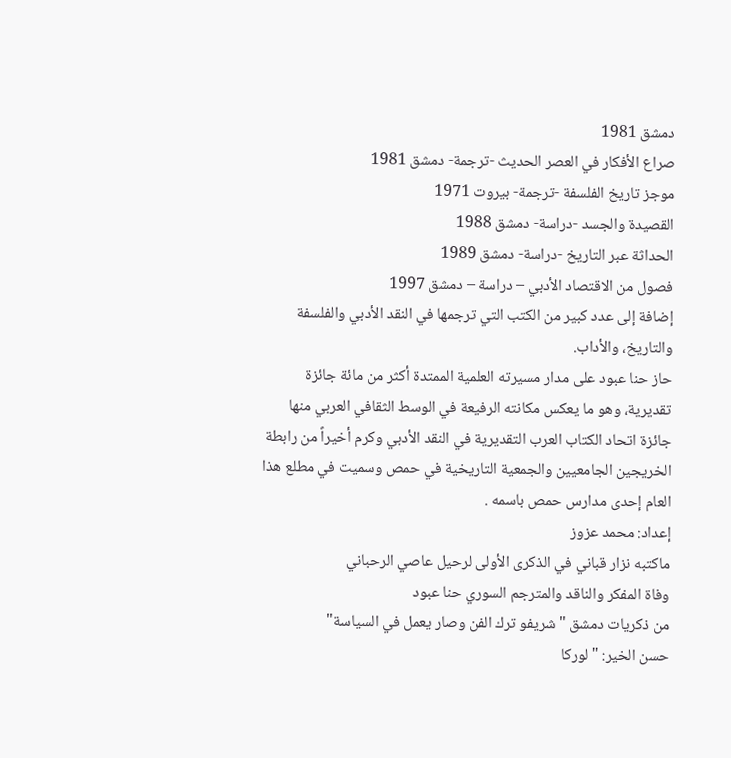دمشق 1981
صراع الأفكار في العصر الحديث -ترجمة- دمشق 1981
موجز تاريخ الفلسفة -ترجمة- بيروت 1971
القصيدة والجسد -دراسة- دمشق 1988
الحداثة عبر التاريخ -دراسة- دمشق 1989
فصول من الاقتصاد الأدبي – دراسة – دمشق 1997
إضافة إلى عدد كبير من الكتب التي ترجمها في النقد الأدبي والفلسفة والتاريخ، والأداب.
حاز حنا عبود على مدار مسيرته العلمية الممتدة أكثر من مائة جائزة تقديرية، وهو ما يعكس مكانته الرفيعة في الوسط الثقافي العربي منها جائزة اتحاد الكتاب العرب التقديرية في النقد الأدبي وكرم أخيراً من رابطة الخريجين الجامعيين والجمعية التاريخية في حمص وسميت في مطلع هذا العام إحدى مدارس حمص باسمه .
إعداد: محمد عزوز
ماكتبه نزار قباني في الذكرى الأولى لرحيل عاصي الرحباني
وفاة المفكر والناقد والمترجم السوري حنا عبود
من ذكريات دمشق "شريفو ترك الفن وصار يعمل في السياسة"
حسن الخير: "لوركا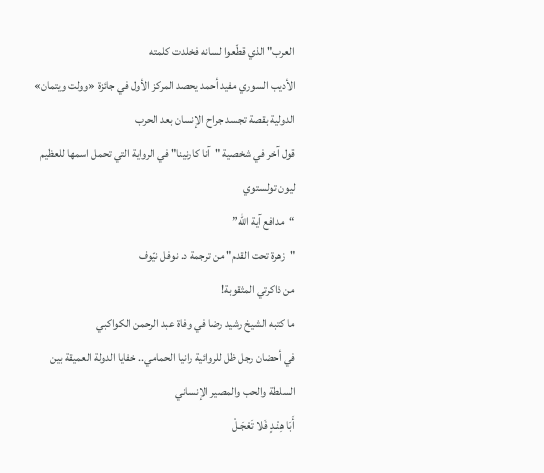العرب" الذي قطّعوا لسانه فخلدت كلمته
الأديب السوري مفيد أحمد يحصد المركز الأول في جائزة «وولت ويتمان» الدولية بقصة تجسد جراح الإنسان بعد الحرب
قول آخر في شخصية "آنا كارنينا" في الرواية التي تحمل اسمها للعظيم ليون تولستوي
“مدافع آية الله”
"زهرة تحت القدم" من ترجمة د. نوفل نيّوف
من ذاكرتي المثقوبة!
ما كتبه الشيخ رشيد رضا في وفاة عبد الرحمن الكواكبي
في أحضان رجل ظل للروائية رانيا الحمامي.. خفايا الدولة العميقة بين السلطة والحب والمصير الإنساني
أَبَا هِنْـدٍ فَلا تَعْجَـلْ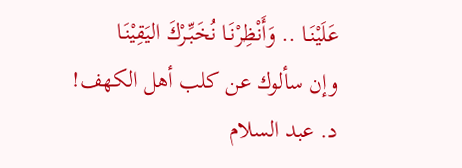عَلَيْنَـا .. وَأَنْظِرْنَـا نُخَبِّـرْكَ اليَقِيْنَـا
وإن سألوك عن كلب أهل الكهف!
د. عبد السلام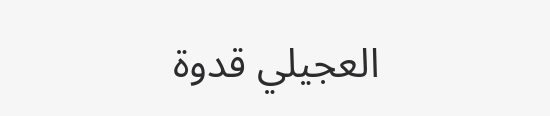العجيلي قدوة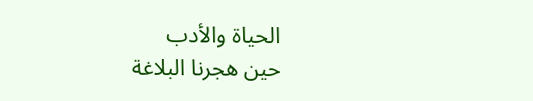الحياة والأدب
حين هجرنا البلاغة